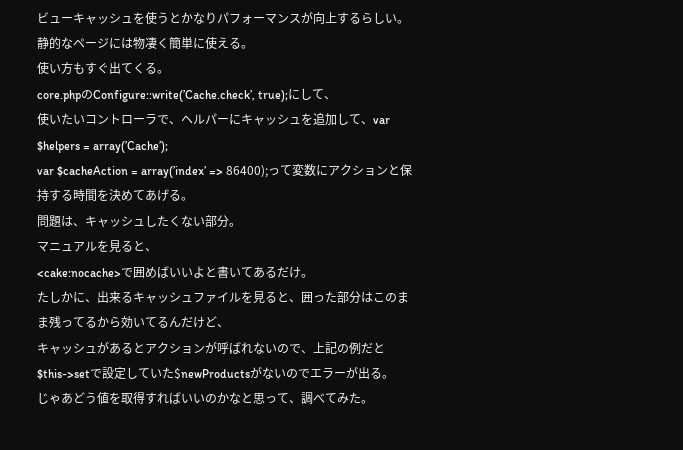ビューキャッシュを使うとかなりパフォーマンスが向上するらしい。
静的なページには物凄く簡単に使える。
使い方もすぐ出てくる。
core.phpのConfigure::write(’Cache.check’, true);にして、
使いたいコントローラで、ヘルパーにキャッシュを追加して、var $helpers = array(’Cache’);
var $cacheAction = array(’index’ => 86400);って変数にアクションと保持する時間を決めてあげる。
問題は、キャッシュしたくない部分。
マニュアルを見ると、
<cake:nocache>で囲めばいいよと書いてあるだけ。
たしかに、出来るキャッシュファイルを見ると、囲った部分はこのまま残ってるから効いてるんだけど、
キャッシュがあるとアクションが呼ばれないので、上記の例だと$this->setで設定していた$newProductsがないのでエラーが出る。
じゃあどう値を取得すればいいのかなと思って、調べてみた。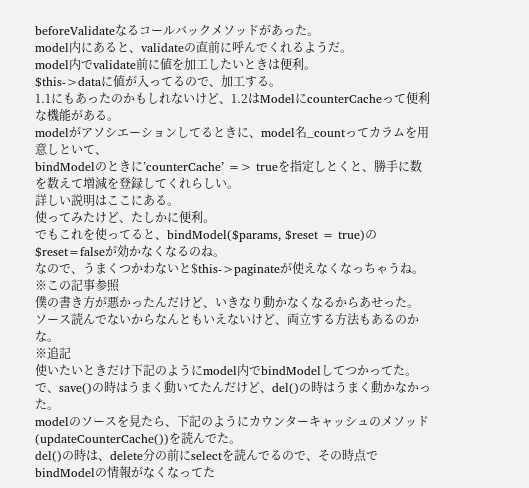beforeValidateなるコールバックメソッドがあった。
model内にあると、validateの直前に呼んでくれるようだ。
model内でvalidate前に値を加工したいときは便利。
$this->dataに値が入ってるので、加工する。
1.1にもあったのかもしれないけど、1.2はModelにcounterCacheって便利な機能がある。
modelがアソシエーションしてるときに、model名_countってカラムを用意しといて、
bindModelのときに’counterCache’ => trueを指定しとくと、勝手に数を数えて増減を登録してくれらしい。
詳しい説明はここにある。
使ってみたけど、たしかに便利。
でもこれを使ってると、bindModel($params, $reset = true)の$reset=falseが効かなくなるのね。
なので、うまくつかわないと$this->paginateが使えなくなっちゃうね。
※この記事参照
僕の書き方が悪かったんだけど、いきなり動かなくなるからあせった。
ソース読んでないからなんともいえないけど、両立する方法もあるのかな。
※追記
使いたいときだけ下記のようにmodel内でbindModelしてつかってた。
で、save()の時はうまく動いてたんだけど、del()の時はうまく動かなかった。
modelのソースを見たら、下記のようにカウンターキャッシュのメソッド(updateCounterCache())を読んでた。
del()の時は、delete分の前にselectを読んでるので、その時点でbindModelの情報がなくなってた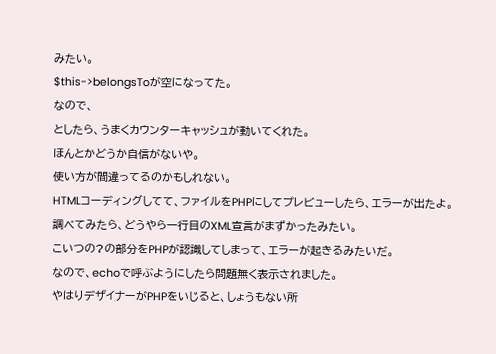みたい。
$this->belongsToが空になってた。
なので、
としたら、うまくカウンターキャッシュが動いてくれた。
ほんとかどうか自信がないや。
使い方が間違ってるのかもしれない。
HTMLコーディングしてて、ファイルをPHPにしてプレビューしたら、エラーが出たよ。
調べてみたら、どうやら一行目のXML宣言がまずかったみたい。
こいつの?の部分をPHPが認識してしまって、エラーが起きるみたいだ。
なので、echoで呼ぶようにしたら問題無く表示されました。
やはりデザイナーがPHPをいじると、しょうもない所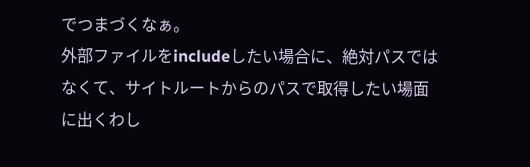でつまづくなぁ。
外部ファイルをincludeしたい場合に、絶対パスではなくて、サイトルートからのパスで取得したい場面に出くわし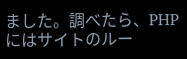ました。調べたら、PHPにはサイトのルー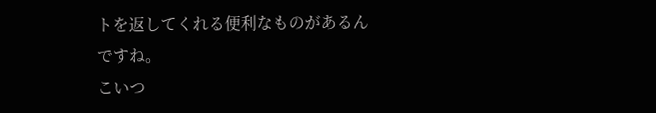トを返してくれる便利なものがあるんですね。
こいつ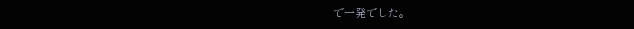で一発でした。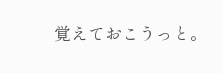覚えておこうっと。